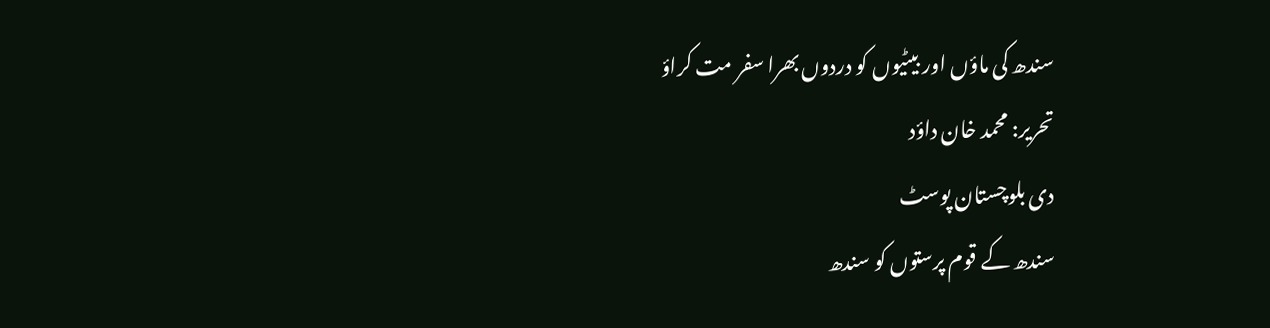سندھ کی ماؤں اور بیٹیوں کو دردوں بھرا سفر مت کراؤ
تحریر: محمد خان داؤد
دی بلوچستان پوسٹ
سندھ کے قوم پرستوں کو سندھ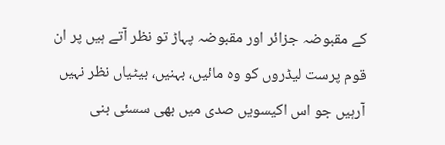کے مقبوضہ جزائر اور مقبوضہ پہاڑ تو نظر آتے ہیں پر ان قوم پرست لیڈروں کو وہ مائیں، بہنیں، بیٹیاں نظر نہیں آرہیں جو اس اکیسویں صدی میں بھی سسئی بنی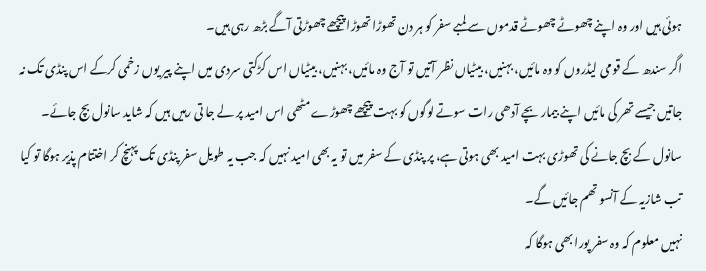ہوئی ہیں اور وہ اپنے چھوٹے چھوٹے قدموں سے لمبے سفر کو ہر دن تھوڑا تھوڑا پیچھے چھوڑتی آگے بڑھ رہی ہیں۔
اگر سندھ کے قومی لیڈروں کو وہ مائیں، بہنیں، بیٹیاں نظر آتیں تو آج وہ مائیں، بہنیں، بیٹیاں اس کڑکتی سردی میں اپنے پیر یوں زخمی کرکے اس پنڈی تک نہ جاتیں جیسے تھر کی مائیں اپنے بیمار بچے آدھی رات سوتے لوگوں کو بہت پیچھے چھوڑے مٹھی اس امید پر لے جا تی رہیں ہیں کہ شاید سانول بچ جائے۔
سانول کے بچ جانے کی تھوڑی بہت امید بھی ہوتی ہے، پر پنڈی کے سفر میں تو یہ بھی امید نہیں کہ جب یہ طویل سفر پنڈی تک پہنچ کر اختتام پذیر ہوگا تو کیا تب شازیہ کے آنسو تھم جائیں گے۔
نہیں معلوم کہ وہ سفر پورا بھی ہوگا کہ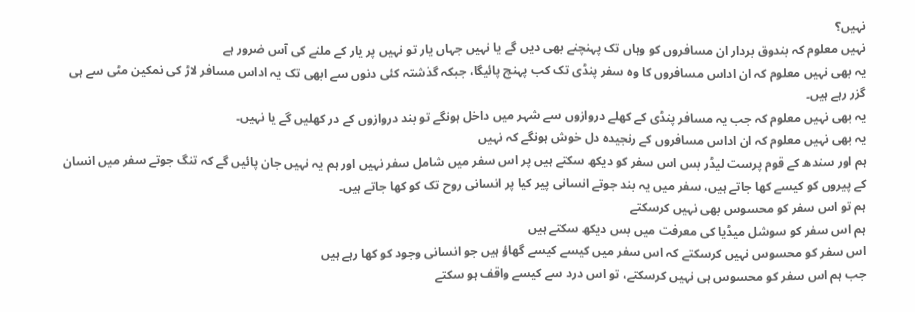نہیں؟
نہیں معلوم کہ بندوق بردار ان مسافروں کو وہاں تک پہنچنے بھی دیں گے یا نہیں جہاں یار تو نہیں پر یار کے ملنے کی آس ضرور ہے
یہ بھی نہیں معلوم کہ ان اداس مسافروں کا وہ سفر پنڈی تک کب پہنچ پائیگا، جبکہ گذشتہ کئی دنوں سے ابھی تک یہ اداس مسافر لاڑ کی نمکین مٹی سے ہی گزر رہے ہیں۔
یہ بھی نہیں معلوم کہ جب یہ مسافر پنڈی کے کھلے دروازوں سے شہر میں داخل ہونگے تو بند دروازوں کے در کھلیں گے یا نہیں۔
یہ بھی نہیں معلوم کہ ان اداس مسافروں کے رنجیدہ دل خوش ہونگے کہ نہیں
ہم اور سندھ کے قوم پرست لیڈر بس اس سفر کو دیکھ سکتے ہیں پر اس سفر میں شامل سفر نہیں اور ہم یہ نہیں جان پائیں گے کہ تنگ جوتے سفر میں انسان کے پیروں کو کیسے کھا جاتے ہیں، سفر میں یہ بند جوتے انسانی پیر کیا پر انسانی روح تک کو کھا جاتے ہیں۔
ہم تو اس سفر کو محسوس بھی نہیں کرسکتے
ہم اس سفر کو سوشل میڈیا کی معرفت میں بس دیکھ سکتے ہیں
اس سفر کو محسوس نہیں کرسکتے کہ اس سفر میں کیسے کیسے گھاؤ ہیں جو انسانی وجود کو کھا رہے ہیں
جب ہم اس سفر کو محسوس ہی نہیں کرسکتے، تو اس درد سے کیسے واقف ہو سکتے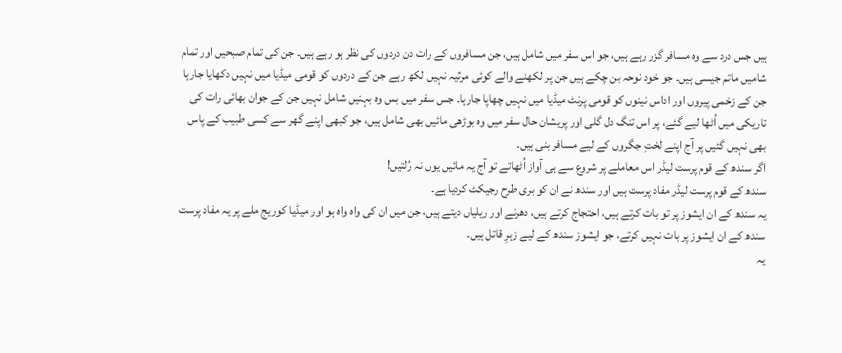ہیں جس درد سے وہ مسافر گزر رہے ہیں، جو اس سفر میں شامل ہیں، جن مسافروں کے رات دن دردوں کی نظر ہو رہے ہیں۔ جن کی تمام صبحیں اور تمام شامیں ماتم جیسی ہیں۔ جو خود نوحہ بن چکے ہیں جن پر لکھنے والے کوئی مرثیہ نہیں لکھ رہے جن کے دردوں کو قومی میڈیا میں نہیں دکھایا جارہا جن کے زخمی پیروں اور اداس نینوں کو قومی پرنٹ میڈیا میں نہیں چھاپا جارہا۔ جس سفر میں بس وہ بہنیں شامل نہیں جن کے جوان بھائی رات کی تاریکی میں اُٹھا لیے گئے، پر اس تنگ دل گلی اور پریشان حال سفر میں وہ بوڑھی مائیں بھی شامل ہیں، جو کبھی اپنے گھر سے کسی طبیب کے پاس بھی نہیں گئیں پر آج اپنے لختِ جگروں کے لیے مسافر بنی ہیں۔
اگر سندھ کے قوم پرست لیڈر اس معاملے پر شروع سے ہی آواز اُٹھاتے تو آج یہ مائیں یوں نہ رُلتیں!
سندھ کے قوم پرست لیڈر مفاد پرست ہیں اور سندھ نے ان کو بری طرح رجیکٹ کردیا ہے۔
یہ سندھ کے ان ایشوز پر تو بات کرتے ہیں، احتجاج کرتے ہیں، دھرنے اور ریلیاں دیتے ہیں، جن میں ان کی واہ واہ ہو اور میڈیا کوریج ملے پر یہ مفاد پرست سندھ کے ان ایشوز پر بات نہیں کرتے، جو ایشوز سندھ کے لیے زہرِ قاتل ہیں۔
یہ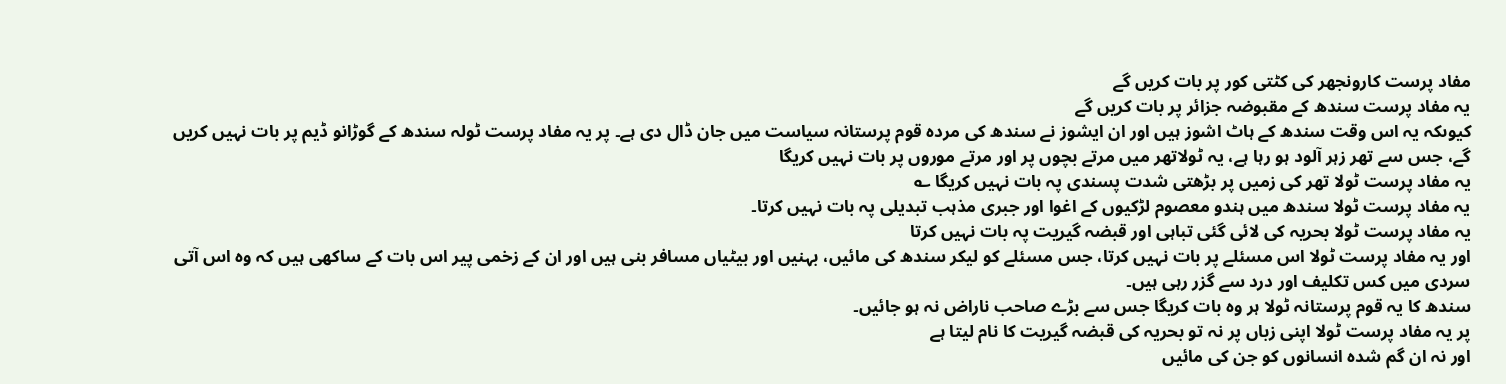مفاد پرست کارونجھر کی کٹتی کور پر بات کریں گے
یہ مفاد پرست سندھ کے مقبوضہ جزائر پر بات کریں گے
کیوںکہ یہ اس وقت سندھ کے ہاٹ اشوز ہیں اور ان ایشوز نے سندھ کی مردہ قوم پرستانہ سیاست میں جان ڈال دی ہے۔ پر یہ مفاد پرست ٹولہ سندھ کے گوڑانو ڈیم پر بات نہیں کریں گے، جس سے تھر زہر آلود ہو رہا ہے، یہ ٹولاتھر میں مرتے بچوں پر اور مرتے موروں پر بات نہیں کریگا
یہ مفاد پرست ٹولا تھر کی زمیں پر بڑھتی شدت پسندی پہ بات نہیں کریگا ؎
یہ مفاد پرست ٹولا سندھ میں ہندو معصوم لڑکیوں کے اغوا اور جبری مذہب تبدیلی پہ بات نہیں کرتا۔
یہ مفاد پرست ٹولا بحریہ کی لائی گئی تباہی اور قبضہ گیریت پہ بات نہیں کرتا
اور یہ مفاد پرست ٹولا اس مسئلے پر بات نہیں کرتا، جس مسئلے کو لیکر سندھ کی مائیں، بہنیں اور بیٹیاں مسافر بنی ہیں اور ان کے زخمی پیر اس بات کے ساکھی ہیں کہ وہ اس آتی سردی میں کس تکلیف اور درد سے گزر رہی ہیں۔
سندھ کا یہ قوم پرستانہ ٹولا ہر وہ بات کریگا جس سے بڑے صاحب ناراض نہ ہو جائیں۔
پر یہ مفاد پرست ٹولا اپنی زباں پر نہ تو بحریہ کی قبضہ گیریت کا نام لیتا ہے
اور نہ ان گم شدہ انسانوں کو جن کی مائیں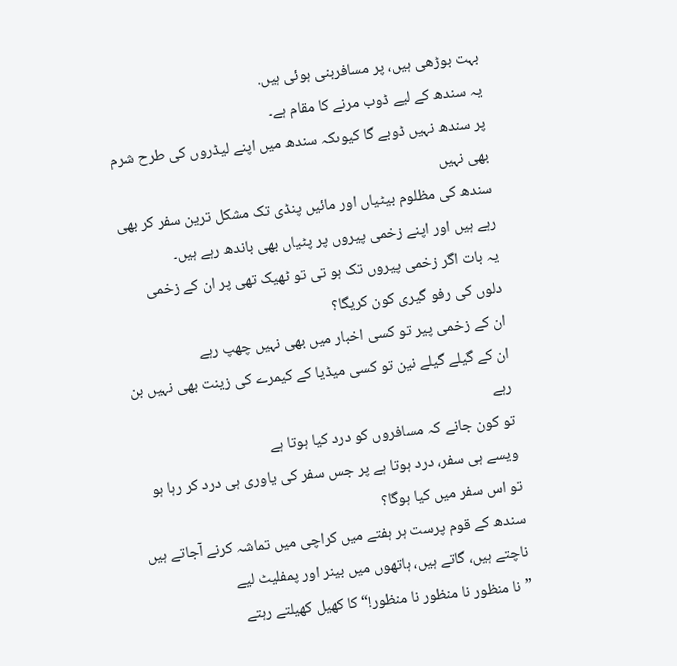بہت بوڑھی ہیں، پر مسافربنی ہوئی ہیں.
یہ سندھ کے لیے ڈوب مرنے کا مقام ہے۔
پر سندھ نہیں ڈوبے گا کیوںکہ سندھ میں اپنے لیڈروں کی طرح شرم بھی نہیں
سندھ کی مظلوم بیٹیاں اور مائیں پنڈی تک مشکل ترین سفر کر بھی رہے ہیں اور اپنے زخمی پیروں پر پٹیاں بھی باندھ رہے ہیں۔
یہ بات اگر زخمی پیروں تک ہو تی تو ٹھیک تھی پر ان کے زخمی دلوں کی رفو گیری کون کریگا؟
ان کے زخمی پیر تو کسی اخبار میں بھی نہیں چھپ رہے
ان کے گیلے گیلے نین تو کسی میڈیا کے کیمرے کی زینت بھی نہیں بن رہے
تو کون جانے کہ مسافروں کو درد کیا ہوتا ہے
ویسے ہی سفر، درد ہوتا ہے پر جس سفر کی یاوری ہی درد کر رہا ہو تو اس سفر میں کیا ہوگا؟
سندھ کے قوم پرست ہر ہفتے میں کراچی میں تماشہ کرنے آجاتے ہیں
ناچتے ہیں، گاتے ہیں، ہاتھوں میں بینر اور پمفلیٹ لیے
”نا منظور نا منظور نا منظور!“ کا کھیل کھیلتے رہتے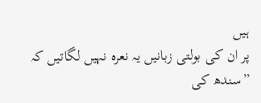ہیں
پر ان کی بولتی زبانیں یہ نعرہ نہیں لگاتیں کہ
”سندھ کی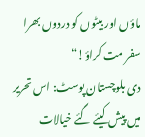ماؤں اور بیٹوں کو دردوں بھرا سفر مت کراؤ!“
دی بلوچستان پوسٹ: اس تحریر میں پیش کیئے گئے خیالات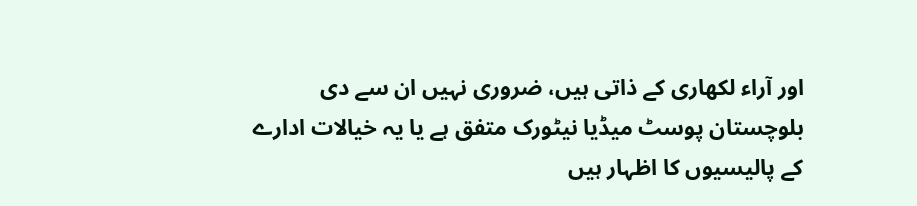اور آراء لکھاری کے ذاتی ہیں، ضروری نہیں ان سے دی بلوچستان پوسٹ میڈیا نیٹورک متفق ہے یا یہ خیالات ادارے کے پالیسیوں کا اظہار ہیں